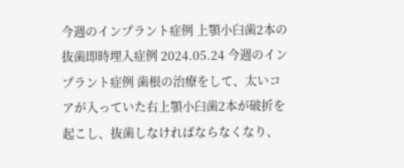今週のインプラント症例 上顎小臼歯2本の抜歯即時埋入症例 2024.05.24 今週のインプラント症例 歯根の治療をして、太いコアが入っていた右上顎小臼歯2本が破折を起こし、抜歯しなければならなくなり、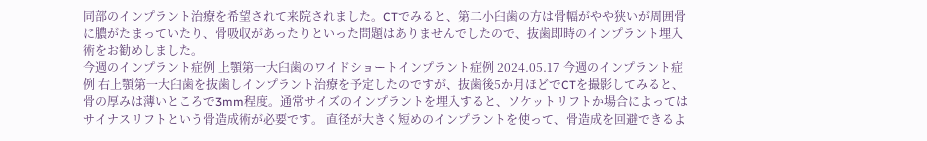同部のインプラント治療を希望されて来院されました。CTでみると、第二小臼歯の方は骨幅がやや狭いが周囲骨に膿がたまっていたり、骨吸収があったりといった問題はありませんでしたので、抜歯即時のインプラント埋入術をお勧めしました。
今週のインプラント症例 上顎第一大臼歯のワイドショートインプラント症例 2024.05.17 今週のインプラント症例 右上顎第一大臼歯を抜歯しインプラント治療を予定したのですが、抜歯後5か月ほどでCTを撮影してみると、骨の厚みは薄いところで3mm程度。通常サイズのインプラントを埋入すると、ソケットリフトか場合によってはサイナスリフトという骨造成術が必要です。 直径が大きく短めのインプラントを使って、骨造成を回避できるよ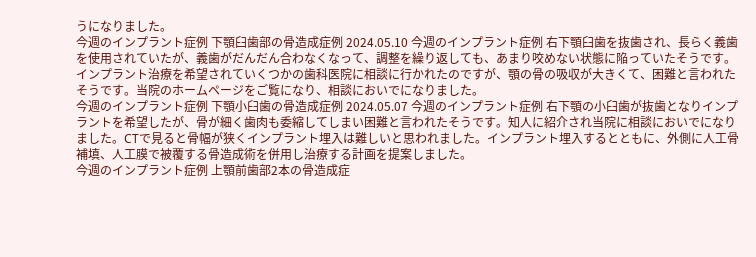うになりました。
今週のインプラント症例 下顎臼歯部の骨造成症例 2024.05.10 今週のインプラント症例 右下顎臼歯を抜歯され、長らく義歯を使用されていたが、義歯がだんだん合わなくなって、調整を繰り返しても、あまり咬めない状態に陥っていたそうです。インプラント治療を希望されていくつかの歯科医院に相談に行かれたのですが、顎の骨の吸収が大きくて、困難と言われたそうです。当院のホームページをご覧になり、相談においでになりました。
今週のインプラント症例 下顎小臼歯の骨造成症例 2024.05.07 今週のインプラント症例 右下顎の小臼歯が抜歯となりインプラントを希望したが、骨が細く歯肉も委縮してしまい困難と言われたそうです。知人に紹介され当院に相談においでになりました。CTで見ると骨幅が狭くインプラント埋入は難しいと思われました。インプラント埋入するとともに、外側に人工骨補填、人工膜で被覆する骨造成術を併用し治療する計画を提案しました。
今週のインプラント症例 上顎前歯部2本の骨造成症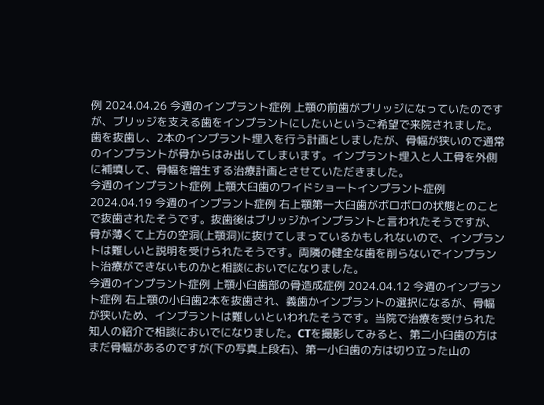例 2024.04.26 今週のインプラント症例 上顎の前歯がブリッジになっていたのですが、ブリッジを支える歯をインプラントにしたいというご希望で来院されました。歯を抜歯し、2本のインプラント埋入を行う計画としましたが、骨幅が狭いので通常のインプラントが骨からはみ出してしまいます。インプラント埋入と人工骨を外側に補填して、骨幅を増生する治療計画とさせていただきました。
今週のインプラント症例 上顎大臼歯のワイドショートインプラント症例 2024.04.19 今週のインプラント症例 右上顎第一大臼歯がボロボロの状態とのことで抜歯されたそうです。抜歯後はブリッジかインプラントと言われたそうですが、骨が薄くて上方の空洞(上顎洞)に抜けてしまっているかもしれないので、インプラントは難しいと説明を受けられたそうです。両隣の健全な歯を削らないでインプラント治療ができないものかと相談においでになりました。
今週のインプラント症例 上顎小臼歯部の骨造成症例 2024.04.12 今週のインプラント症例 右上顎の小臼歯2本を抜歯され、義歯かインプラントの選択になるが、骨幅が狭いため、インプラントは難しいといわれたそうです。当院で治療を受けられた知人の紹介で相談においでになりました。CTを撮影してみると、第二小臼歯の方はまだ骨幅があるのですが(下の写真上段右)、第一小臼歯の方は切り立った山の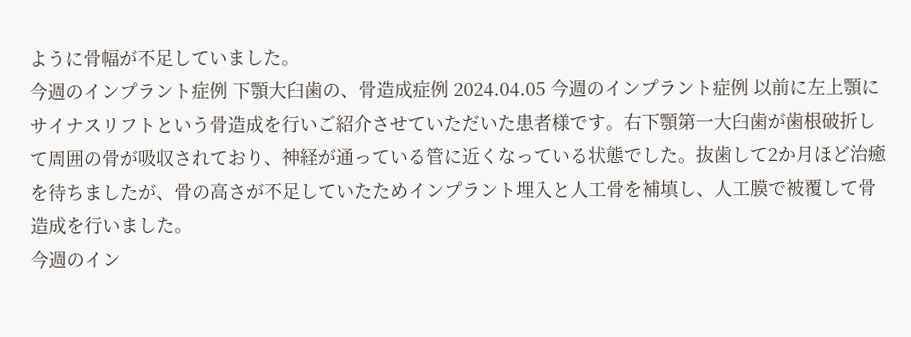ように骨幅が不足していました。
今週のインプラント症例 下顎大臼歯の、骨造成症例 2024.04.05 今週のインプラント症例 以前に左上顎にサイナスリフトという骨造成を行いご紹介させていただいた患者様です。右下顎第一大臼歯が歯根破折して周囲の骨が吸収されており、神経が通っている管に近くなっている状態でした。抜歯して2か月ほど治癒を待ちましたが、骨の高さが不足していたためインプラント埋入と人工骨を補填し、人工膜で被覆して骨造成を行いました。
今週のイン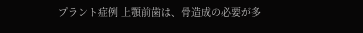プラント症例 上顎前歯は、骨造成の必要が多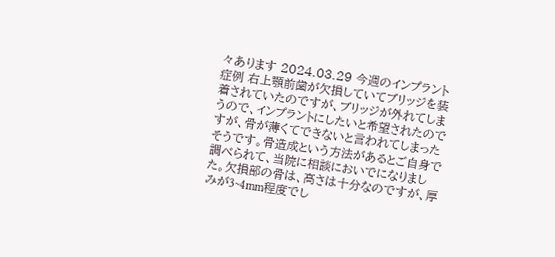々あります 2024.03.29 今週のインプラント症例 右上顎前歯が欠損していてブリッジを装着されていたのですが、ブリッジが外れてしまうので、インプラントにしたいと希望されたのですが、骨が薄くてできないと言われてしまったそうです。骨造成という方法があるとご自身で調べられて、当院に相談においでになりました。欠損部の骨は、高さは十分なのですが、厚みが3~4mm程度でし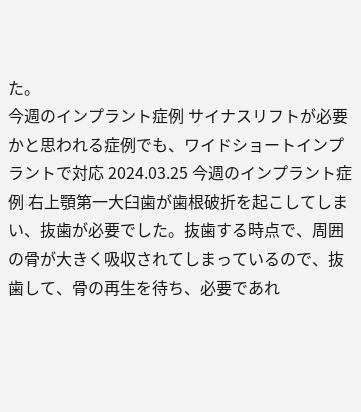た。
今週のインプラント症例 サイナスリフトが必要かと思われる症例でも、ワイドショートインプラントで対応 2024.03.25 今週のインプラント症例 右上顎第一大臼歯が歯根破折を起こしてしまい、抜歯が必要でした。抜歯する時点で、周囲の骨が大きく吸収されてしまっているので、抜歯して、骨の再生を待ち、必要であれ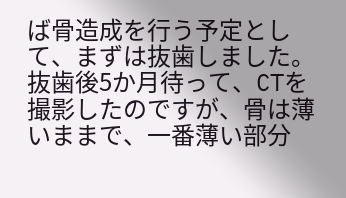ば骨造成を行う予定として、まずは抜歯しました。抜歯後5か月待って、CTを撮影したのですが、骨は薄いままで、一番薄い部分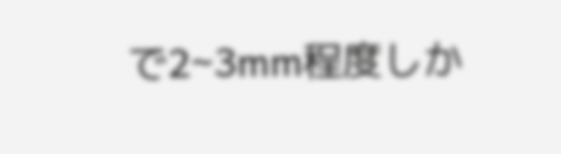で2~3mm程度しか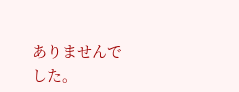ありませんでした。